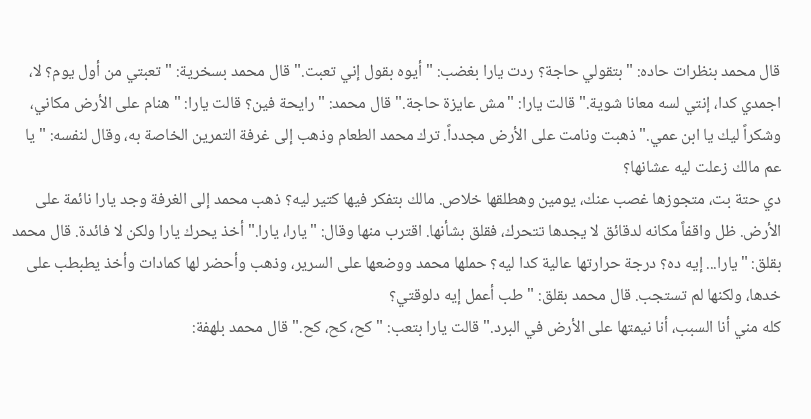قال محمد بنظرات حاده: "بتقولي حاجة؟ ردت يارا بغضب: "أيوه بقول إني تعبت." قال محمد بسخرية: "تعبتي من أول يوم؟ لا، اجمدي كدا، إنتي لسه معانا شوية." قالت يارا: "مش عايزة حاجة." قال محمد: "رايحة فين؟ قالت يارا: "هنام على الأرض مكاني، وشكراً ليك يا ابن عمي." ذهبت ونامت على الأرض مجدداً. ترك محمد الطعام وذهب إلى غرفة التمرين الخاصة به، وقال لنفسه: "يا عم مالك زعلت ليه عشانها؟
دي حتة بت، متجوزها غصب عنك، يومين وهطلقها خلاص. مالك بتفكر فيها كتير ليه؟ ذهب محمد إلى الغرفة وجد يارا نائمة على الأرض. ظل واقفاً مكانه لدقائق لا يجدها تتحرك، فقلق بشأنها. اقترب منها وقال: "يارا، يارا." أخذ يحرك يارا ولكن لا فائدة. قال محمد بقلق: "يارا... إيه ده؟ درجة حرارتها عالية كدا ليه؟ حملها محمد ووضعها على السرير، وذهب وأحضر لها كمادات وأخذ يطبطب على خدها، ولكنها لم تستجب. قال محمد بقلق: "طب أعمل إيه دلوقتي؟
كله مني أنا السبب، أنا نيمتها على الأرض في البرد." قالت يارا بتعب: "كح، كح، كح." قال محمد بلهفة: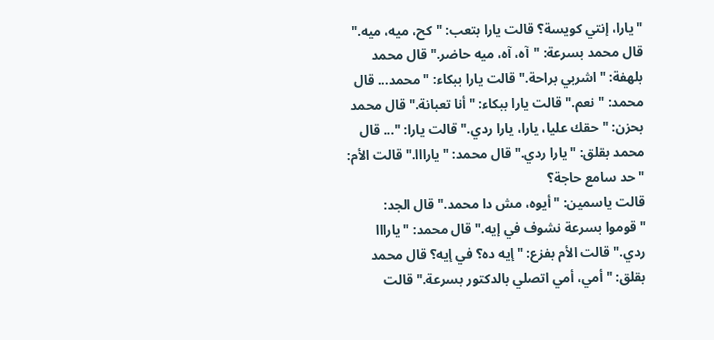"يارا، إنتي كويسة؟ قالت يارا بتعب: "كح، ميه، ميه." قال محمد بسرعة: "آه، آه، ميه حاضر." قال محمد بلهفة: "اشربي براحة." قالت يارا ببكاء: "محمد... قال محمد: "نعم." قالت يارا ببكاء: "أنا تعبانة." قال محمد بحزن: "حقك عليا، يارا، يارا ردي." قالت يارا: "... قال محمد بقلق: "يارا ردي." قال محمد: "يارااا." قالت الأم: "حد سامع حاجة؟
قالت ياسمين: "أيوه، مش دا محمد." قال الجد: "قوموا بسرعة نشوف في إيه." قال محمد: "يارااا ردي." قالت الأم بفزع: "إيه ده؟ في إيه؟ قال محمد بقلق: "أمي، أمي اتصلي بالدكتور بسرعة." قالت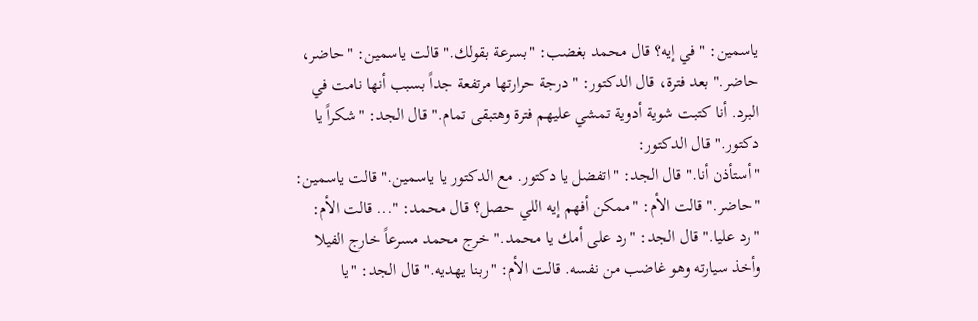ياسمين: "في إيه؟ قال محمد بغضب: "بسرعة بقولك." قالت ياسمين: "حاضر، حاضر." بعد فترة، قال الدكتور: "درجة حرارتها مرتفعة جداً بسبب أنها نامت في البرد. أنا كتبت شوية أدوية تمشي عليهم فترة وهتبقى تمام." قال الجد: "شكراً يا دكتور." قال الدكتور:
"أستأذن أنا." قال الجد: "اتفضل يا دكتور. مع الدكتور يا ياسمين." قالت ياسمين: "حاضر." قالت الأم: "ممكن أفهم إيه اللي حصل؟ قال محمد: "... قالت الأم: "رد عليا." قال الجد: "رد على أمك يا محمد." خرج محمد مسرعاً خارج الفيلا وأخذ سيارته وهو غاضب من نفسه. قالت الأم: "ربنا يهديه." قال الجد: "يا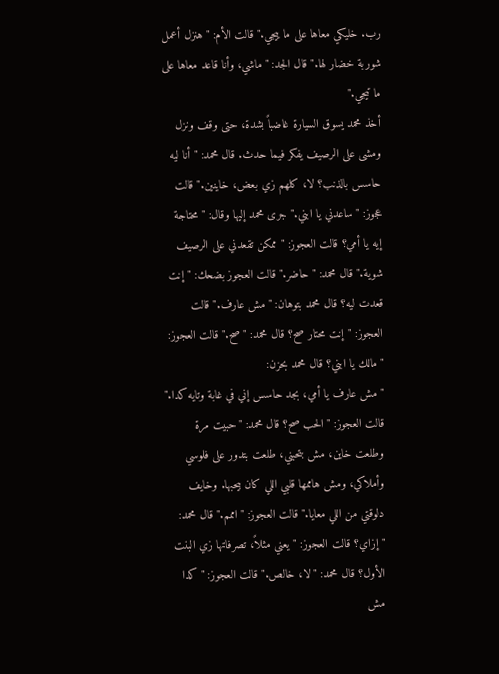رب. خليكي معاها على ما ييجي." قالت الأم: "هنزل أعمل شوربة خضار لها." قال الجد: "ماشي، وأنا قاعد معاها على ما تيجي."
أخذ محمد يسوق السيارة غاضباً بشدة، حتى وقف ونزل ومشى على الرصيف يفكر فيما حدث. قال محمد: "أنا ليه حاسس بالذنب؟ لا، كلهم زي بعض، خاينين." قالت عجوز: "ساعدني يا ابني." جرى محمد إليها وقال: "محتاجة إيه يا أمي؟ قالت العجوز: "ممكن تقعدني على الرصيف شوية." قال محمد: "حاضر." قالت العجوز بضحك: "إنت قعدت ليه؟ قال محمد بتوهان: "مش عارف." قالت العجوز: "إنت محتار صح؟ قال محمد: "صح." قالت العجوز: "مالك يا ابني؟ قال محمد بحزن:
"مش عارف يا أمي، بجد حاسس إني في غابة وتايه كدا." قالت العجوز: "الحب صح؟ قال محمد: "حبيت مرة وطلعت خاين، مش بتحبني، طلعت بتدور على فلوسي وأملاكي، ومش هاممها قلبي اللي كان بيحبها. وخايف دلوقتي من اللي معايا." قالت العجوز: "اممم." قال محمد: "إزاي؟ قالت العجوز: "يعني مثلاً، تصرفاتها زي البنت الأول؟ قال محمد: "لا، خالص." قالت العجوز: "كدا مش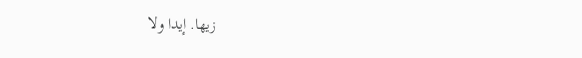زيها. إيدا ولا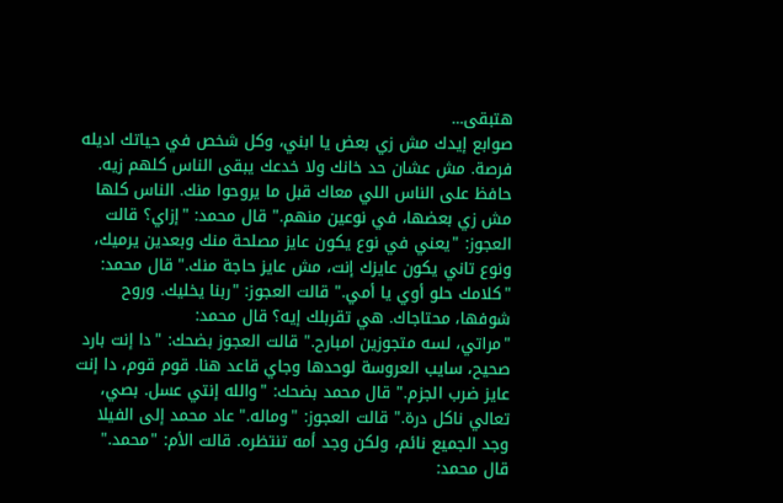هتبقى...
صوابع إيدك مش زي بعض يا ابني، وكل شخص في حياتك اديله فرصة. مش عشان حد خانك ولا خدعك يبقى الناس كلهم زيه. حافظ على الناس اللي معاك قبل ما يروحوا منك. الناس كلها مش زي بعضها، في نوعين منهم." قال محمد: "إزاي؟ قالت العجوز: "يعني في نوع يكون عايز مصلحة منك وبعدين يرميك، ونوع تاني يكون عايزك إنت، مش عايز حاجة منك." قال محمد: "كلامك حلو أوي يا أمي." قالت العجوز: "ربنا يخليك. وروح شوفها، محتاجاك. هي تقربلك إيه؟ قال محمد:
"مراتي، لسه متجوزين امبارح." قالت العجوز بضحك: "دا إنت بارد صحيح، سايب العروسة لوحدها وجاي قاعد هنا. قوم قوم، دا إنت عايز ضرب الجزم." قال محمد بضحك: "والله إنتي عسل. بصي، تعالي ناكل درة." قالت العجوز: "وماله." عاد محمد إلى الفيلا وجد الجميع نائم، ولكن وجد أمه تنتظره. قالت الأم: "محمد." قال محمد: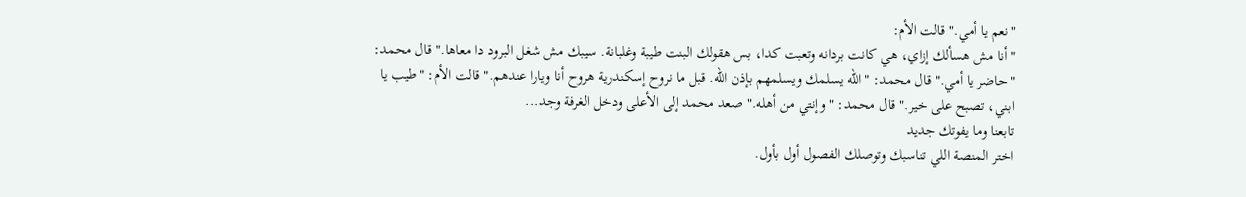"نعم يا أمي." قالت الأم:
"أنا مش هسألك إزاي، هي كانت بردانه وتعبت كدا، بس هقولك البنت طيبة وغلبانة. سيبك مش شغل البرود دا معاها." قال محمد: "حاضر يا أمي." قال محمد: "الله يسلمك ويسلمهم بإذن الله. قبل ما نروح إسكندرية هروح أنا ويارا عندهم." قالت الأم: "طيب يا ابني، تصبح على خير." قال محمد: "وإنتي من أهله." صعد محمد إلى الأعلى ودخل الغرفة وجد...
تابعنا وما يفوتك جديد
اختر المنصة اللي تناسبك وتوصلك الفصول أول بأول.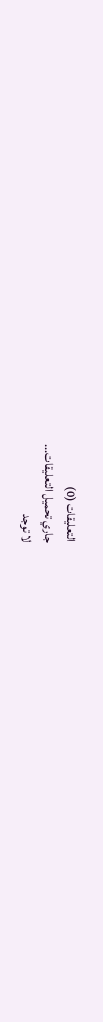التعليقات (0)
جاري تحميل التعليقات...
لا توجد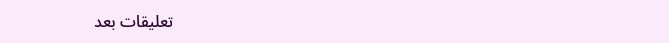تعليقات بعد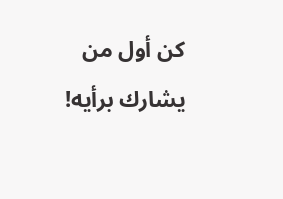كن أول من يشارك برأيه!